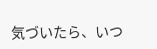気づいたら、いつ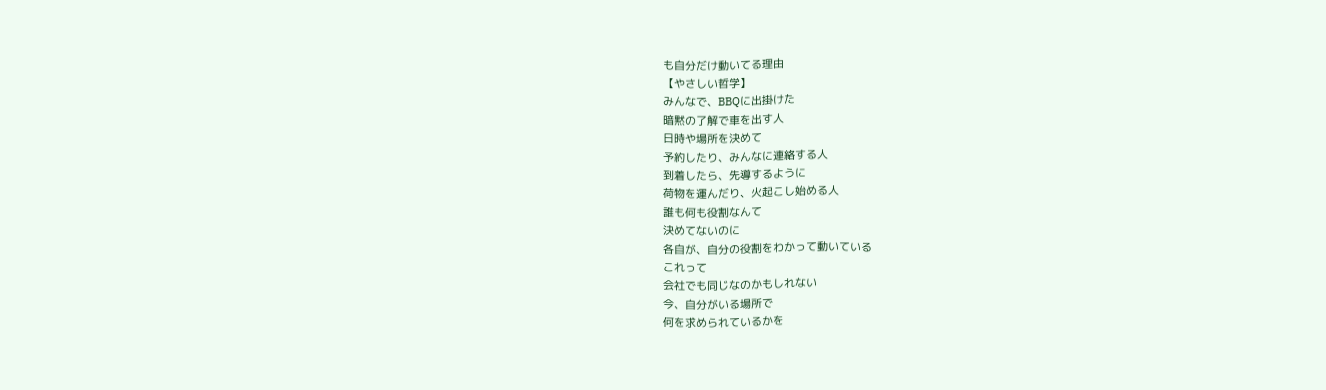も自分だけ動いてる理由
【やさしい哲学】
みんなで、BBQに出掛けた
暗黙の了解で車を出す人
日時や場所を決めて
予約したり、みんなに連絡する人
到着したら、先導するように
荷物を運んだり、火起こし始める人
誰も何も役割なんて
決めてないのに
各自が、自分の役割をわかって動いている
これって
会社でも同じなのかもしれない
今、自分がいる場所で
何を求められているかを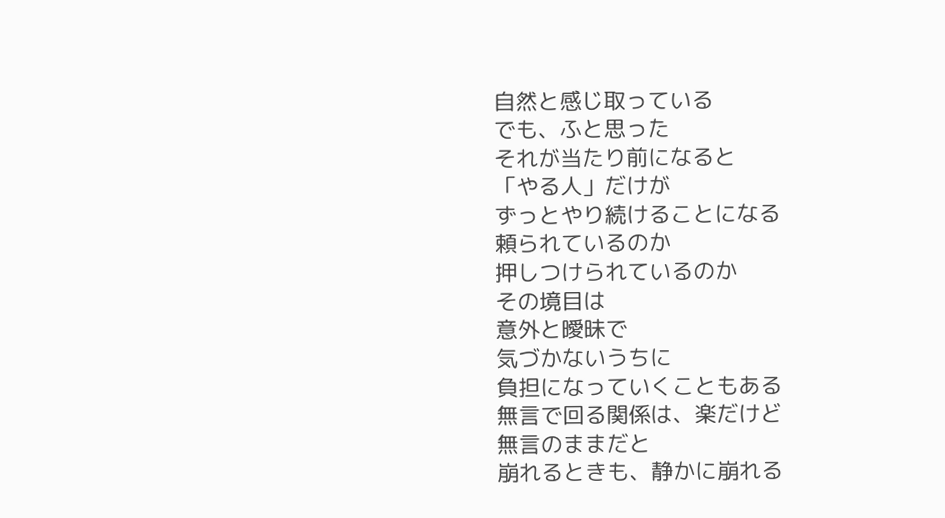自然と感じ取っている
でも、ふと思った
それが当たり前になると
「やる人」だけが
ずっとやり続けることになる
頼られているのか
押しつけられているのか
その境目は
意外と曖昧で
気づかないうちに
負担になっていくこともある
無言で回る関係は、楽だけど
無言のままだと
崩れるときも、静かに崩れる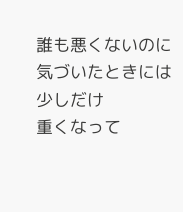誰も悪くないのに
気づいたときには
少しだけ
重くなって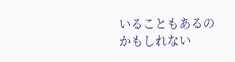いることもあるのかもしれない